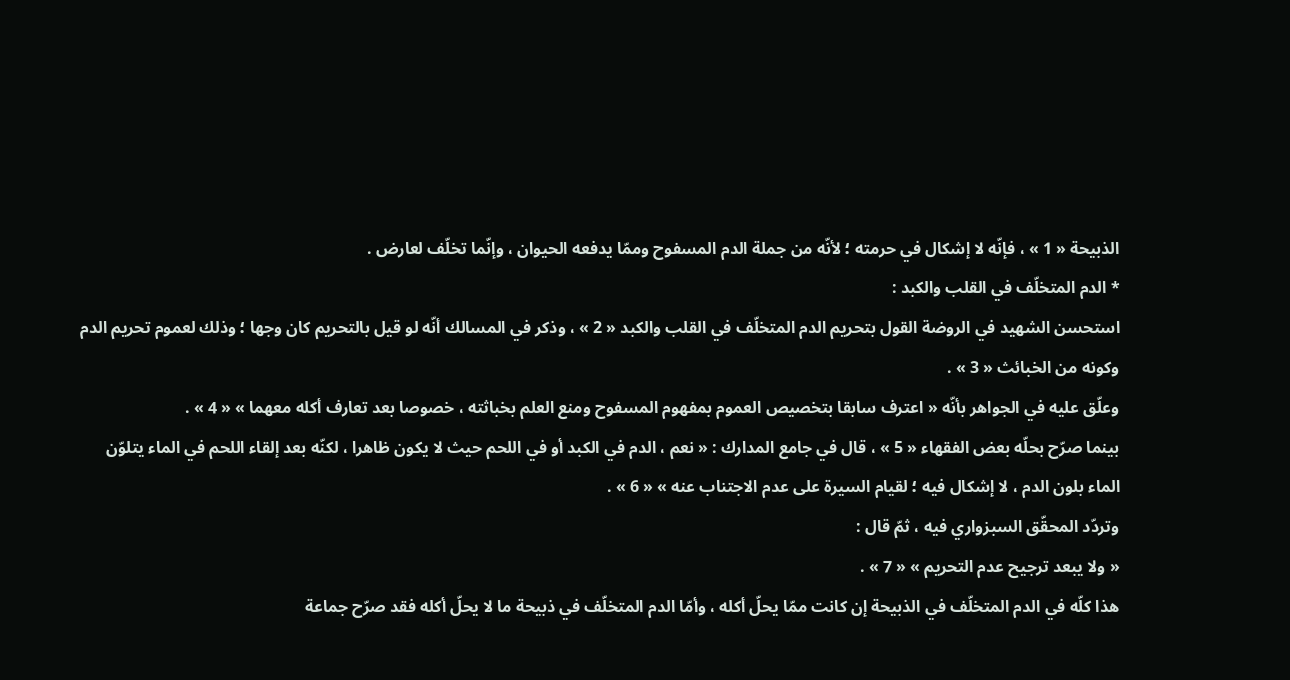الذبيحة « 1 » ، فإنّه لا إشكال في حرمته ؛ لأنّه من جملة الدم المسفوح وممّا يدفعه الحيوان ، وإنّما تخلّف لعارض .
* الدم المتخلّف في القلب والكبد :
استحسن الشهيد في الروضة القول بتحريم الدم المتخلّف في القلب والكبد « 2 » ، وذكر في المسالك أنّه لو قيل بالتحريم كان وجها ؛ وذلك لعموم تحريم الدم وكونه من الخبائث « 3 » .
وعلّق عليه في الجواهر بأنّه « اعترف سابقا بتخصيص العموم بمفهوم المسفوح ومنع العلم بخباثته ، خصوصا بعد تعارف أكله معهما » « 4 » .
بينما صرّح بحلّه بعض الفقهاء « 5 » ، قال في جامع المدارك : « نعم ، الدم في الكبد أو في اللحم حيث لا يكون ظاهرا ، لكنّه بعد إلقاء اللحم في الماء يتلوّن الماء بلون الدم ، لا إشكال فيه ؛ لقيام السيرة على عدم الاجتناب عنه » « 6 » .
وتردّد المحقّق السبزواري فيه ، ثمّ قال :
« ولا يبعد ترجيح عدم التحريم » « 7 » .
هذا كلّه في الدم المتخلّف في الذبيحة إن كانت ممّا يحلّ أكله ، وأمّا الدم المتخلّف في ذبيحة ما لا يحلّ أكله فقد صرّح جماعة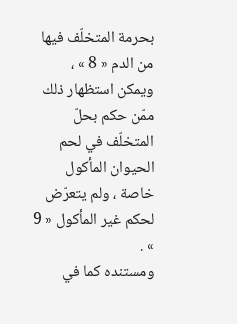بحرمة المتخلّف فيها من الدم « 8 » ، ويمكن استظهار ذلك ممّن حكم بحلّ المتخلّف في لحم الحيوان المأكول خاصة ، ولم يتعرّض لحكم غير المأكول « 9 » .
ومستنده كما في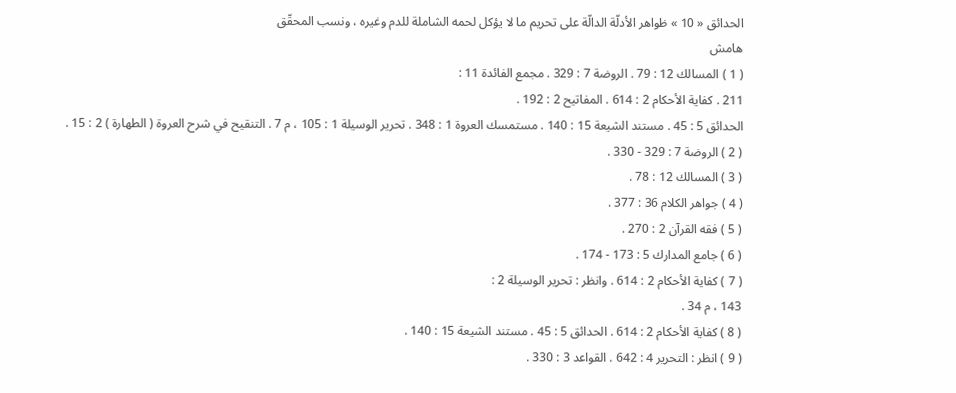الحدائق « 10 » ظواهر الأدلّة الدالّة على تحريم ما لا يؤكل لحمه الشاملة للدم وغيره ، ونسب المحقّق
هامش
( 1 ) المسالك 12 : 79 . الروضة 7 : 329 . مجمع الفائدة 11 :
211 . كفاية الأحكام 2 : 614 . المفاتيح 2 : 192 .
الحدائق 5 : 45 . مستند الشيعة 15 : 140 . مستمسك العروة 1 : 348 . تحرير الوسيلة 1 : 105 ، م 7 . التنقيح في شرح العروة ( الطهارة ) 2 : 15 .
( 2 ) الروضة 7 : 329 - 330 .
( 3 ) المسالك 12 : 78 .
( 4 ) جواهر الكلام 36 : 377 .
( 5 ) فقه القرآن 2 : 270 .
( 6 ) جامع المدارك 5 : 173 - 174 .
( 7 ) كفاية الأحكام 2 : 614 . وانظر : تحرير الوسيلة 2 :
143 ، م 34 .
( 8 ) كفاية الأحكام 2 : 614 . الحدائق 5 : 45 . مستند الشيعة 15 : 140 .
( 9 ) انظر : التحرير 4 : 642 . القواعد 3 : 330 .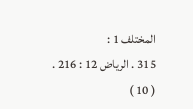المختلف 1 :
315 . الرياض 12 : 216 .
( 10 )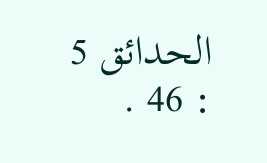الحدائق 5 : 46 .